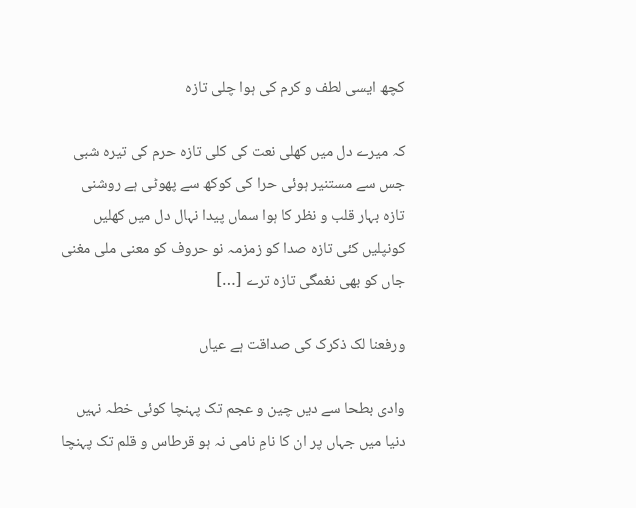کچھ ایسی لطف و کرم کی ہوا چلی تازہ

کہ میرے دل میں کھلی نعت کی کلی تازہ حرم کی تیرہ شبی جس سے مستنیر ہوئی حرا کی کوکھ سے پھوٹی ہے روشنی تازہ بہار قلب و نظر کا ہوا سماں پیدا نہال دل میں کھلیں کونپلیں کئی تازہ صدا کو زمزمہ نو حروف کو معنی ملی مغنی جاں کو بھی نغمگی تازہ ترے […]

ورفعنا لک ذکرک کی صداقت ہے عیاں

وادی بطحا سے دیں چین و عجم تک پہنچا کوئی خطہ نہیں دنیا میں جہاں پر ان کا نامِ نامی نہ ہو قرطاس و قلم تک پہنچا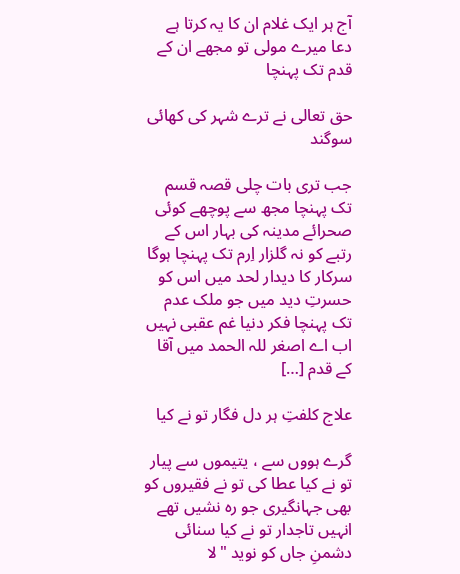آج ہر ایک غلام ان کا یہ کرتا ہے دعا میرے مولی تو مجھے ان کے قدم تک پہنچا

حق تعالی نے ترے شہر کی کھائی سوگند

جب تری بات چلی قصہ قسم تک پہنچا مجھ سے پوچھے کوئی صحرائے مدینہ کی بہار اس کے رتبے کو نہ گلزار اِرم تک پہنچا ہوگا سرکار کا دیدار لحد میں اس کو حسرتِ دید میں جو ملک عدم تک پہنچا فکر دنیا غم عقبی نہیں اب اے اصغر للہ الحمد میں آقا کے قدم […]

علاج کلفتِ ہر دل فگار تو نے کیا

گرے ہووں سے ، یتیموں سے پیار تو نے کیا عطا کی تو نے فقیروں کو بھی جہانگیری جو رہ نشیں تھے انہیں تاجدار تو نے کیا سنائی دشمنِ جاں کو نوید "لا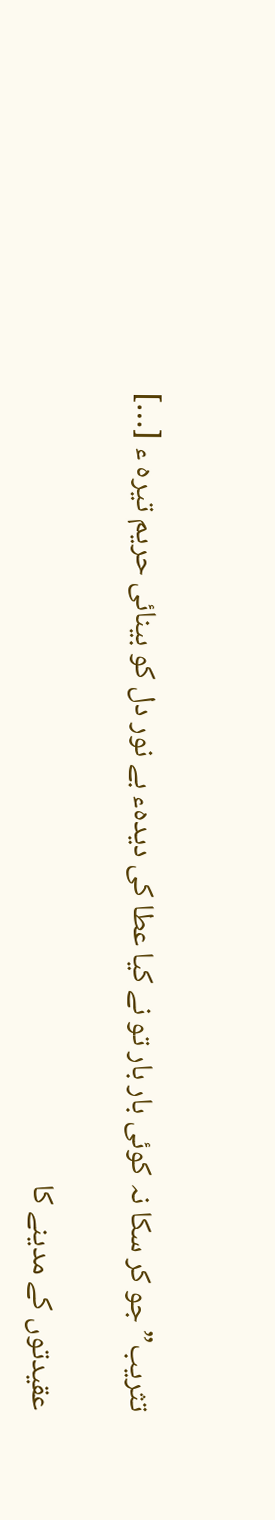تثریب” جو کر سکا نہ کوئی بار بار تو نے کیا عطا کی دیدہء بے نور دل کو بینائی حریم تیرہ ء […]

عقیدتوں کے مدینے کا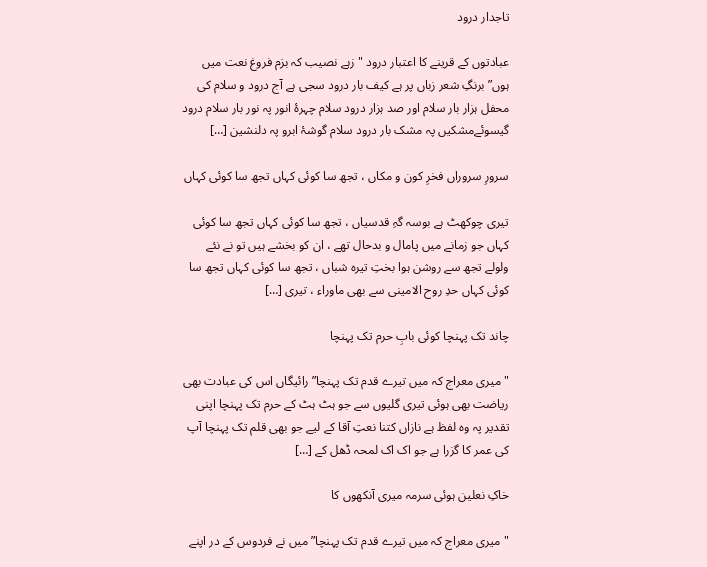تاجدار درود

عبادتوں کے قرینے کا اعتبار درود "زہے نصیب کہ بزم فروغ نعت میں ہوں” برنگِ شعر زباں پر ہے کیف بار درود سجی ہے آج درود و سلام کی محفل ہزار بار سلام اور صد ہزار درود سلام چہرۂ انور پہ نور بار سلام درود گیسوئےمشکیں پہ مشک بار درود سلام گوشۂ ابرو پہ دلنشین […]

سرورِ سروراں فخرِ کون و مکاں ، تجھ سا کوئی کہاں تجھ سا کوئی کہاں

تیری چوکھٹ ہے بوسہ گہِ قدسیاں ، تجھ سا کوئی کہاں تجھ سا کوئی کہاں جو زمانے میں پامال و بدحال تھے ، ان کو بخشے ہیں تو نے نئے ولولے تجھ سے روشن ہوا بختِ تیرہ شباں ، تجھ سا کوئی کہاں تجھ سا کوئی کہاں حدِ روح الامینی سے بھی ماوراء ، تیری […]

چاند تک پہنچا کوئی بابِ حرم تک پہنچا

"میری معراج کہ میں تیرے قدم تک پہنچا” رائیگاں اس کی عبادت بھی ریاضت بھی ہوئی تیری گلیوں سے جو ہٹ ہٹ کے حرم تک پہنچا اپنی تقدیر پہ وہ لفظ ہے نازاں کتنا نعتِ آقا کے لیے جو بھی قلم تک پہنچا آپ کی عمر کا گزرا ہے جو اک اک لمحہ ڈھل کے […]

خاکِ نعلین ہوئی سرمہ میری آنکھوں کا

"میری معراج کہ میں تیرے قدم تک پہنچا” میں نے فردوس کے در اپنے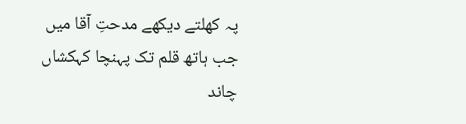پہ کھلتے دیکھے مدحتِ آقا میں جب ہاتھ قلم تک پہنچا کہکشاں چاند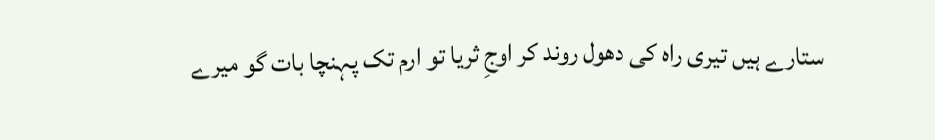ستارے ہیں تیری راہ کی دھول روند کر اوجِ ثریا تو ارم تک پہنچا بات گو میرے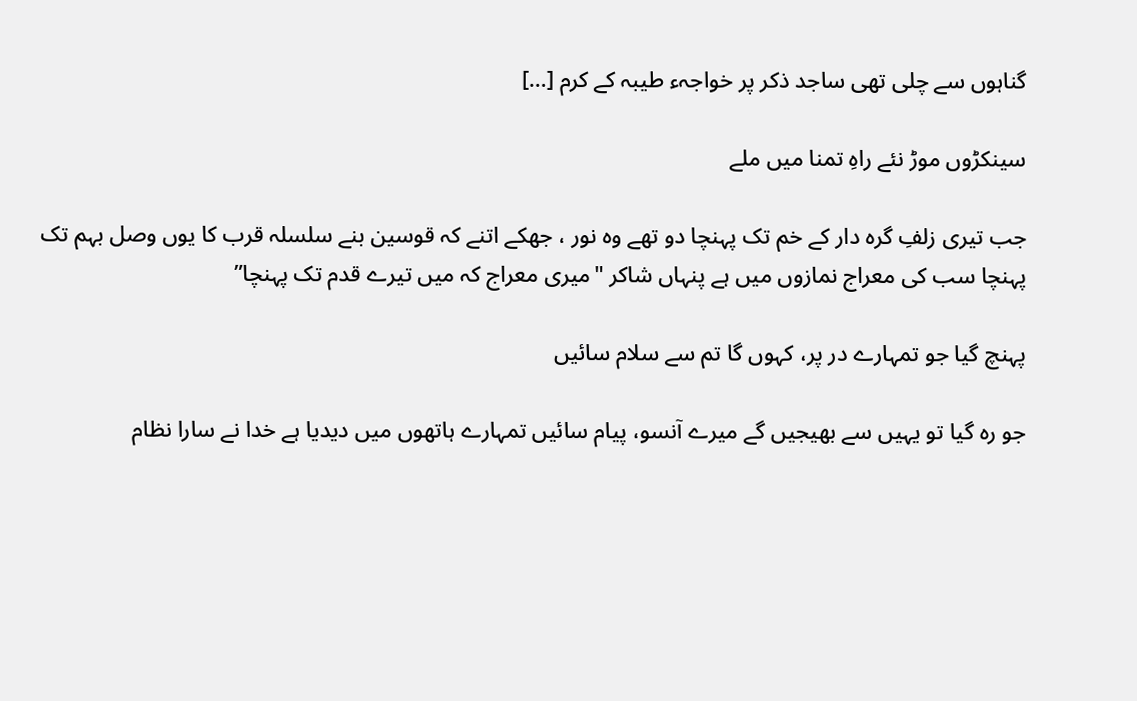گناہوں سے چلی تھی ساجد ذکر پر خواجہء طیبہ کے کرم […]

سینکڑوں موڑ نئے راہِ تمنا میں ملے

جب تیری زلفِ گرہ دار کے خم تک پہنچا دو تھے وہ نور ، جھکے اتنے کہ قوسین بنے سلسلہ قرب کا یوں وصل بہم تک پہنچا سب کی معراج نمازوں میں ہے پنہاں شاکر "میری معراج کہ میں تیرے قدم تک پہنچا”

پہنچ گیا جو تمہارے در پر، کہوں گا تم سے سلام سائیں

جو رہ گیا تو یہیں سے بھیجیں گے میرے آنسو، پیام سائیں تمہارے ہاتھوں میں دیدیا ہے خدا نے سارا نظام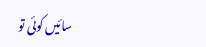سائیں کوئی تو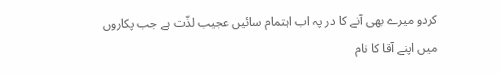کردو میرے بھی آنے کا در پہ اب اہتمام سائیں عجیب لذّت ہے جب پکاروں میں اپنے آقا کا نام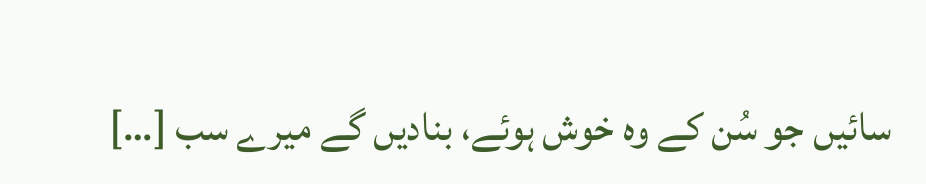سائیں جو سُن کے وہ خوش ہوئے، بنادیں گے میرے سب […]